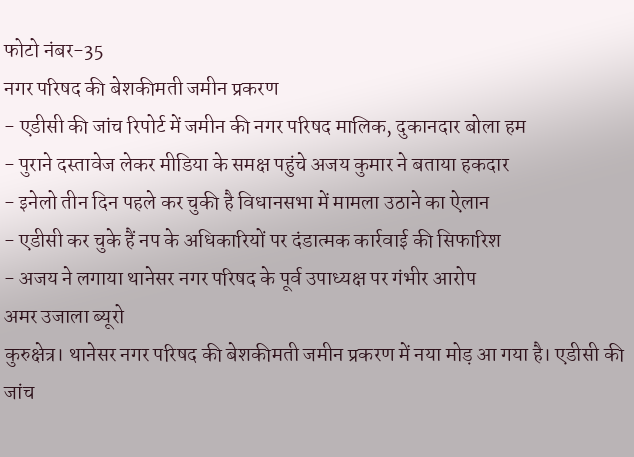फोटो नंबर-35
नगर परिषद की बेशकीमती जमीन प्रकरण
- एडीसी की जांच रिपोर्ट में जमीन की नगर परिषद मालिक, दुकानदार बोला हम
- पुराने दस्तावेज लेकर मीडिया के समक्ष पहुंचे अजय कुमार ने बताया हकदार
- इनेलो तीन दिन पहले कर चुकी है विधानसभा में मामला उठाने का ऐलान
- एडीसी कर चुके हैं नप के अधिकारियों पर दंडात्मक कार्रवाई की सिफारिश
- अजय ने लगाया थानेसर नगर परिषद के पूर्व उपाध्यक्ष पर गंभीर आरोप
अमर उजाला ब्यूरो
कुरुक्षेत्र। थानेसर नगर परिषद की बेशकीमती जमीन प्रकरण में नया मोड़ आ गया है। एडीसी की जांच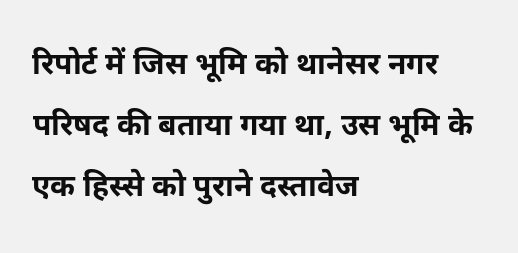रिपोर्ट में जिस भूमि को थानेसर नगर परिषद की बताया गया था, उस भूमि के एक हिस्से को पुराने दस्तावेज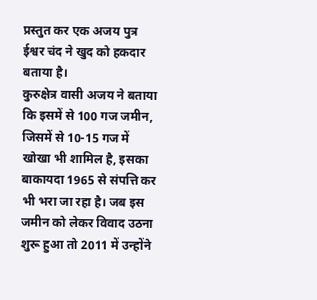प्रस्तुत कर एक अजय पुत्र ईश्वर चंद ने खुद को हकदार बताया है।
कुरुक्षेत्र वासी अजय ने बताया कि इसमें से 100 गज जमीन, जिसमें से 10-15 गज में खोखा भी शामिल है, इसका बाकायदा 1965 से संपत्ति कर भी भरा जा रहा है। जब इस जमीन को लेकर विवाद उठना शुरू हुआ तो 2011 में उन्होंने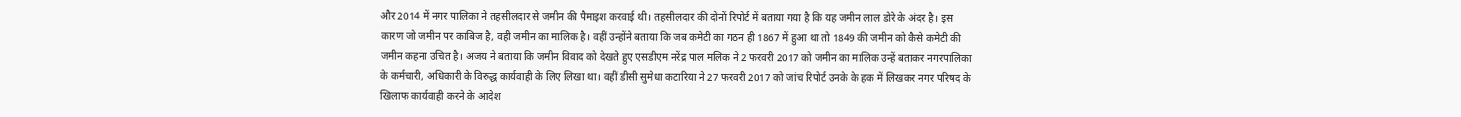और 2014 में नगर पालिका ने तहसीलदार से जमीन की पैमाइश करवाई थी। तहसीलदार की दोनों रिपोर्ट में बताया गया है कि यह जमीन लाल डोरे के अंदर है। इस कारण जो जमीन पर काबिज है, वही जमीन का मालिक है। वहीं उन्होंने बताया कि जब कमेटी का गठन ही 1867 में हुआ था तो 1849 की जमीन को कैसे कमेटी की जमीन कहना उचित है। अजय ने बताया कि जमीन विवाद को देखते हुए एसडीएम नरेंद्र पाल मलिक ने 2 फरवरी 2017 को जमीन का मालिक उन्हें बताकर नगरपालिका के कर्मचारी, अधिकारी के विरुद्ध कार्यवाही के लिए लिखा था। वहीं डीसी सुमेधा कटारिया ने 27 फरवरी 2017 को जांच रिपोर्ट उनके के हक में लिखकर नगर परिषद के खिलाफ कार्यवाही करने के आदेश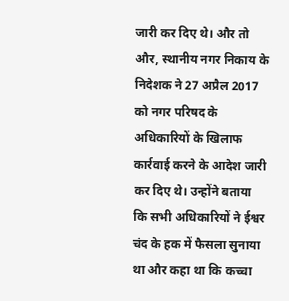जारी कर दिए थे। और तो और, स्थानीय नगर निकाय के निदेशक ने 27 अप्रैल 2017 को नगर परिषद के अधिकारियों के खिलाफ कार्रवाई करने के आदेश जारी कर दिए थे। उन्होंने बताया कि सभी अधिकारियों ने ईश्वर चंद के हक में फैसला सुनाया था और कहा था कि कच्चा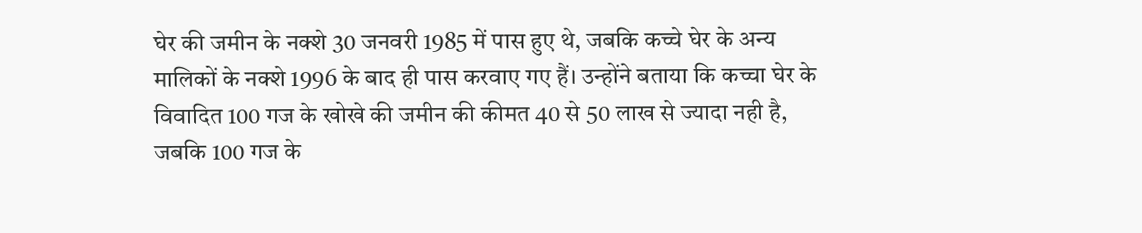घेर की जमीन के नक्शे 30 जनवरी 1985 में पास हुए थे, जबकि कच्चे घेर के अन्य मालिकों के नक्शे 1996 के बाद ही पास करवाए गए हैं। उन्होंने बताया कि कच्चा घेर के विवादित 100 गज के खोखे की जमीन की कीमत 40 से 50 लाख से ज्यादा नही है, जबकि 100 गज के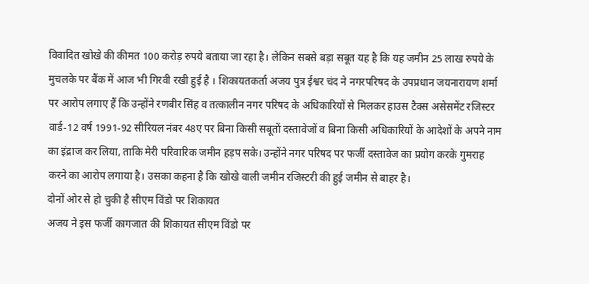विवादित खोखे की कीमत 100 करोड़ रुपये बताया जा रहा है। लेकिन सबसे बड़ा सबूत यह है कि यह जमीन 25 लाख रुपये के मुचलके पर बैंक में आज भी गिरवी रखी हुई है । शिकायतकर्ता अजय पुत्र ईश्वर चंद ने नगरपरिषद के उपप्रधान जयनारायण शर्मा पर आरोप लगाए हैं कि उन्होंने रणबीर सिंह व तत्कालीन नगर परिषद के अधिकारियों से मिलकर हाउस टैक्स असेसमेंट रजिस्टर वार्ड-12 वर्ष 1991-92 सीरियल नंबर 48ए पर बिना किसी सबूतों दस्तावेजों व बिना किसी अधिकारियों के आदेशों के अपने नाम का इंद्राज कर लिया, ताकि मेरी परिवारिक जमीन हड़प सके। उन्होंने नगर परिषद पर फर्जी दस्तावेज का प्रयोग करके गुमराह करने का आरोप लगाया है। उसका कहना है कि खोखे वाली जमीन रजिस्टरी की हुई जमीन से बाहर है।
दोनों ओर से हो चुकी है सीएम विंडो पर शिकायत
अजय ने इस फर्जी कागजात की शिकायत सीएम विंडो पर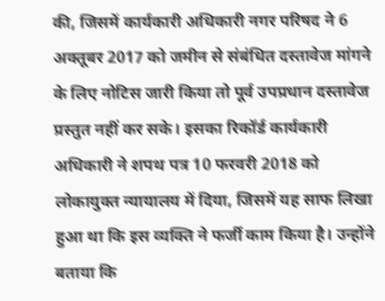की, जिसमें कार्यकारी अधिकारी नगर परिषद ने 6 अक्तूबर 2017 को जमीन से संबंधित दस्तावेज मांगने के लिए नोटिस जारी किया तो पूर्व उपप्रधान दस्तावेज प्रस्तुत नहीं कर सके। इसका रिकॉर्ड कार्यकारी अधिकारी ने शपथ पत्र 10 फरवरी 2018 को लोकायुक्त न्यायालय में दिया, जिसमें यह साफ लिखा हुआ था कि इस व्यक्ति ने फर्जी काम किया है। उन्होंने बताया कि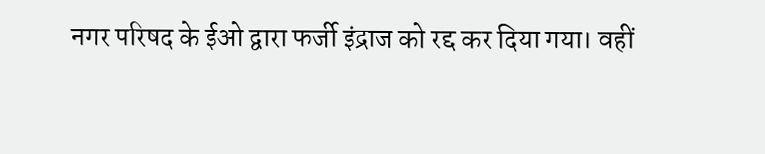नगर परिषद के ईओ द्वारा फर्जी इंद्राज को रद्द कर दिया गया। वहीं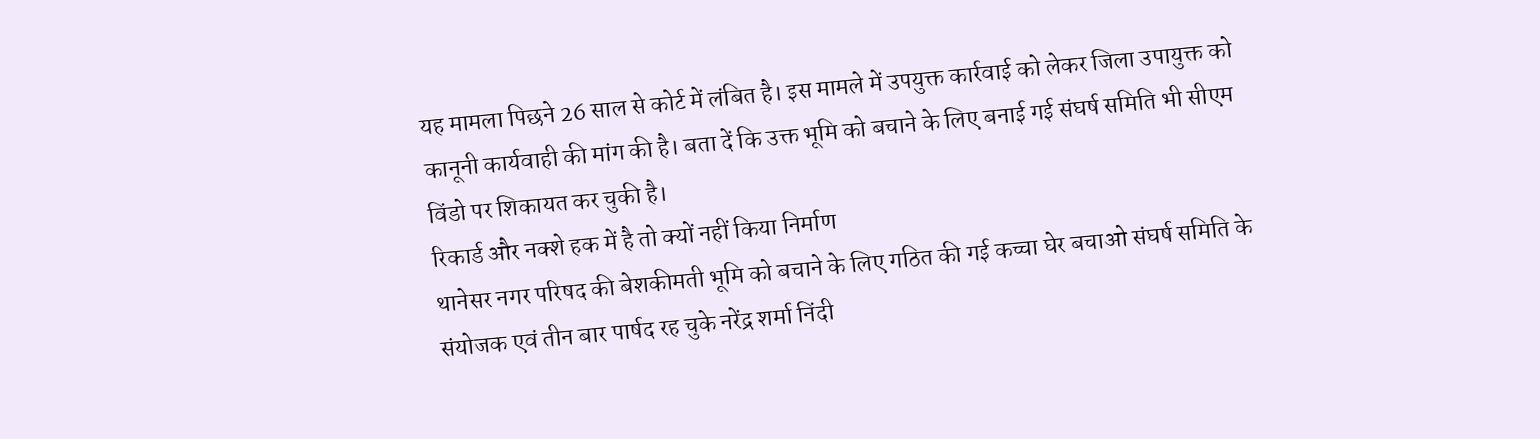यह मामला पिछने 26 साल से कोर्ट में लंबित है। इस मामले में उपयुक्त कार्रवाई को लेकर जिला उपायुक्त को कानूनी कार्यवाही की मांग की है। बता दें कि उक्त भूमि को बचाने के लिए बनाई गई संघर्ष समिति भी सीएम विंडो पर शिकायत कर चुकी है।
रिकार्ड और नक्शे हक में है तो क्यों नहीं किया निर्माण
थानेसर नगर परिषद की बेशकीमती भूमि को बचाने के लिए गठित की गई कच्चा घेर बचाओ संघर्ष समिति के संयोजक एवं तीन बार पार्षद रह चुके नरेंद्र शर्मा निंदी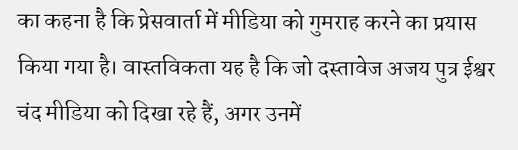का कहना है कि प्रेसवार्ता में मीडिया को गुमराह करने का प्रयास किया गया है। वास्तविकता यह है कि जो दस्तावेज अजय पुत्र ईश्वर चंद मीडिया को दिखा रहे हैं, अगर उनमें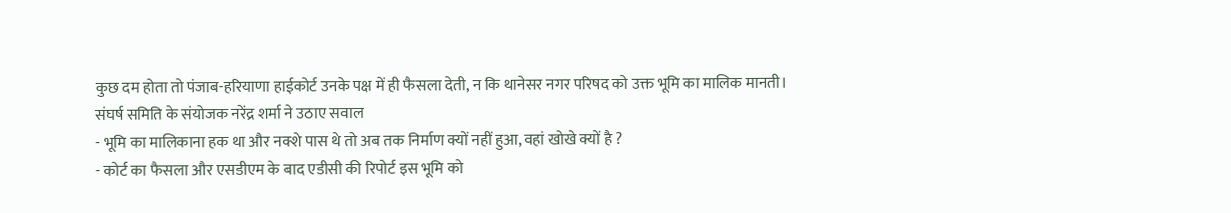कुछ दम होता तो पंजाब-हरियाणा हाईकोर्ट उनके पक्ष में ही फैसला देती, न कि थानेसर नगर परिषद को उक्त भूमि का मालिक मानती।
संघर्ष समिति के संयोजक नरेंद्र शर्मा ने उठाए सवाल
- भूमि का मालिकाना हक था और नक्शे पास थे तो अब तक निर्माण क्यों नहीं हुआ, वहां खोखे क्यों है ?
- कोर्ट का फैसला और एसडीएम के बाद एडीसी की रिपोर्ट इस भूमि को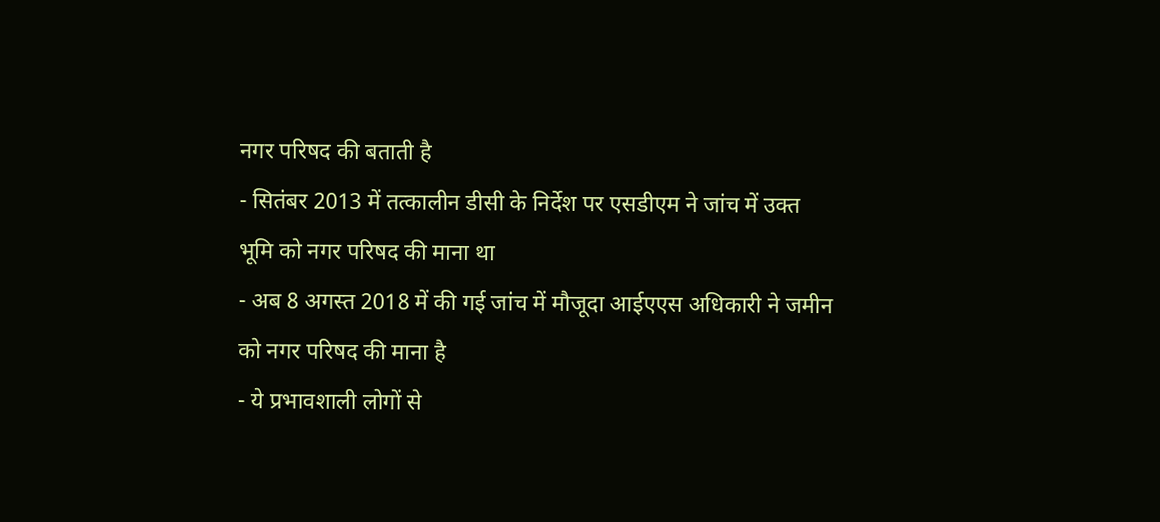नगर परिषद की बताती है
- सितंबर 2013 में तत्कालीन डीसी के निर्देश पर एसडीएम ने जांच में उक्त भूमि को नगर परिषद की माना था
- अब 8 अगस्त 2018 में की गई जांच में मौजूदा आईएएस अधिकारी ने जमीन को नगर परिषद की माना है
- ये प्रभावशाली लोगों से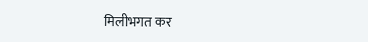मिलीभगत कर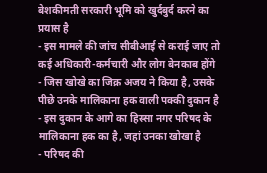बेशकीमती सरकारी भूमि को खुर्दबुर्द करने का प्रयास है
- इस मामले की जांच सीबीआई से कराई जाए तो कई अधिकारी-कर्मचारी और लोग बेनकाब होंगे
- जिस खोखे का जिक्र अजय ने किया है, उसके पीछे उनके मालिकाना हक वाली पक्की दुकान है
- इस दुकान के आगे का हिस्सा नगर परिषद के मालिकाना हक का है, जहां उनका खोखा है
- परिषद की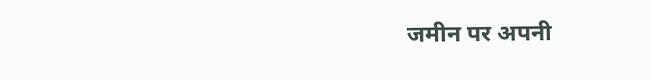जमीन पर अपनी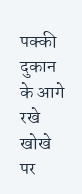पक्की दुकान के आगे रखे खोखे पर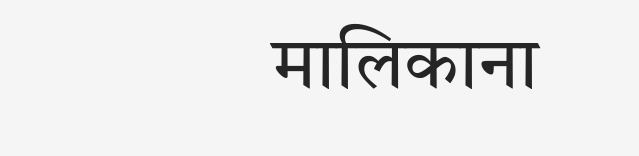मालिकाना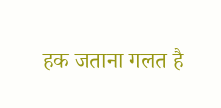हक जताना गलत है